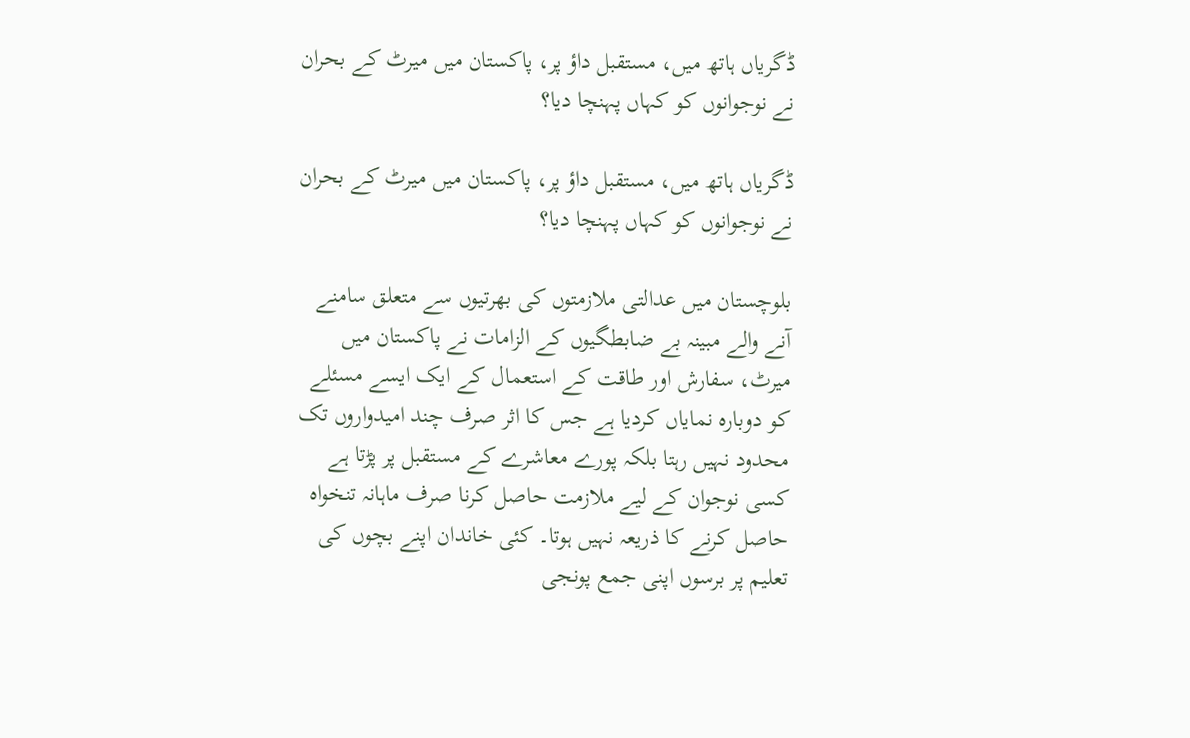ڈگریاں ہاتھ میں، مستقبل داؤ پر، پاکستان میں میرٹ کے بحران نے نوجوانوں کو کہاں پہنچا دیا؟

ڈگریاں ہاتھ میں، مستقبل داؤ پر، پاکستان میں میرٹ کے بحران نے نوجوانوں کو کہاں پہنچا دیا؟

بلوچستان میں عدالتی ملازمتوں کی بھرتیوں سے متعلق سامنے آنے والے مبینہ بے ضابطگیوں کے الزامات نے پاکستان میں میرٹ، سفارش اور طاقت کے استعمال کے ایک ایسے مسئلے کو دوبارہ نمایاں کردیا ہے جس کا اثر صرف چند امیدواروں تک محدود نہیں رہتا بلکہ پورے معاشرے کے مستقبل پر پڑتا ہے
کسی نوجوان کے لیے ملازمت حاصل کرنا صرف ماہانہ تنخواہ حاصل کرنے کا ذریعہ نہیں ہوتا۔ کئی خاندان اپنے بچوں کی تعلیم پر برسوں اپنی جمع پونجی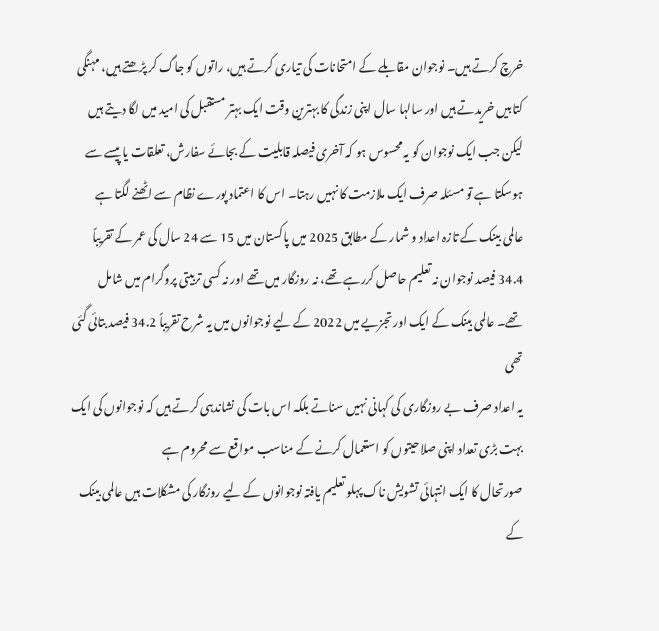خرچ کرتے ہیں۔ نوجوان مقابلے کے امتحانات کی تیاری کرتے ہیں، راتوں کو جاگ کر پڑھتے ہیں، مہنگی کتابیں خریدتے ہیں اور سالہا سال اپنی زندگی کا بہترین وقت ایک بہتر مستقبل کی امید میں لگا دیتے ہیں
لیکن جب ایک نوجوان کو یہ محسوس ہو کہ آخری فیصلہ قابلیت کے بجائے سفارش، تعلقات یا پیسے سے ہوسکتا ہے تو مسئلہ صرف ایک ملازمت کا نہیں رہتا۔ اس کا اعتماد پورے نظام سے اٹھنے لگتا ہے
عالمی بینک کے تازہ اعداد و شمار کے مطابق 2025 میں پاکستان میں 15 سے 24 سال کی عمر کے تقریباً 34.4 فیصد نوجوان نہ تعلیم حاصل کررہے تھے، نہ روزگار میں تھے اور نہ کسی تربیتی پروگرام میں شامل تھے۔ عالمی بینک کے ایک اور تجزیے میں 2022 کے لیے نوجوانوں میں یہ شرح تقریباً 34.2 فیصد بتائی گئی تھی
یہ اعداد صرف بے روزگاری کی کہانی نہیں سناتے بلکہ اس بات کی نشاندہی کرتے ہیں کہ نوجوانوں کی ایک بہت بڑی تعداد اپنی صلاحیتوں کو استعمال کرنے کے مناسب مواقع سے محروم ہے
صورتحال کا ایک انتہائی تشویش ناک پہلو تعلیم یافتہ نوجوانوں کے لیے روزگار کی مشکلات ہیں عالمی بینک کے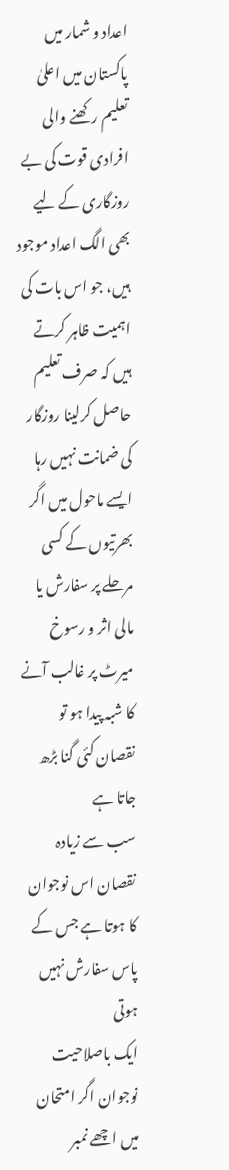اعداد و شمار میں پاکستان میں اعلیٰ تعلیم رکھنے والی افرادی قوت کی بے روزگاری کے لیے بھی الگ اعداد موجود ہیں، جو اس بات کی اہمیت ظاہر کرتے ہیں کہ صرف تعلیم حاصل کرلینا روزگار کی ضمانت نہیں رہا
ایسے ماحول میں اگر بھرتیوں کے کسی مرحلے پر سفارش یا مالی اثر و رسوخ میرٹ پر غالب آنے کا شبہ پیدا ہو تو نقصان کئی گنا بڑھ جاتا ہے
سب سے زیادہ نقصان اس نوجوان کا ہوتا ہے جس کے پاس سفارش نہیں ہوتی
ایک باصلاحیت نوجوان اگر امتحان میں اچھے نمبر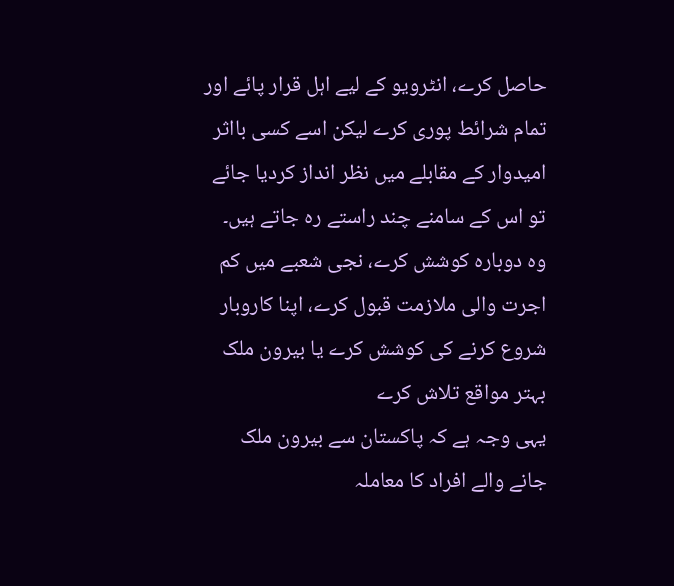حاصل کرے، انٹرویو کے لیے اہل قرار پائے اور تمام شرائط پوری کرے لیکن اسے کسی بااثر امیدوار کے مقابلے میں نظر انداز کردیا جائے تو اس کے سامنے چند راستے رہ جاتے ہیں۔ وہ دوبارہ کوشش کرے، نجی شعبے میں کم اجرت والی ملازمت قبول کرے، اپنا کاروبار شروع کرنے کی کوشش کرے یا بیرون ملک بہتر مواقع تلاش کرے
یہی وجہ ہے کہ پاکستان سے بیرون ملک جانے والے افراد کا معاملہ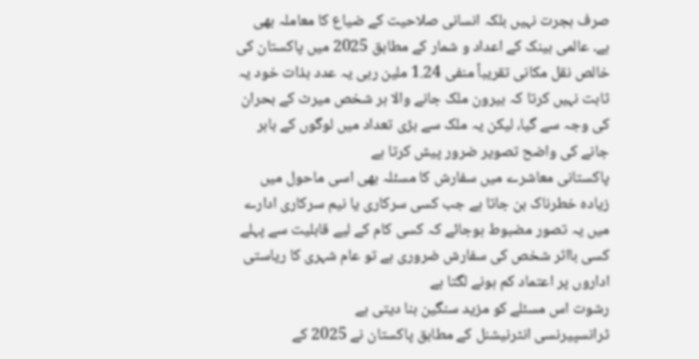صرف ہجرت نہیں بلکہ انسانی صلاحیت کے ضیاع کا معاملہ بھی ہے۔ عالمی بینک کے اعداد و شمار کے مطابق 2025 میں پاکستان کی خالص نقل مکانی تقریباً منفی 1.24 ملین رہی یہ عدد بذات خود یہ ثابت نہیں کرتا کہ بیرون ملک جانے والا ہر شخص میرٹ کے بحران کی وجہ سے گیا، لیکن یہ ملک سے بڑی تعداد میں لوگوں کے باہر جانے کی واضح تصویر ضرور پیش کرتا ہے
پاکستانی معاشرے میں سفارش کا مسئلہ بھی اسی ماحول میں زیادہ خطرناک بن جاتا ہے جب کسی سرکاری یا نیم سرکاری ادارے میں یہ تصور مضبوط ہوجائے کہ کسی کام کے لیے قابلیت سے پہلے کسی بااثر شخص کی سفارش ضروری ہے تو عام شہری کا ریاستی اداروں پر اعتماد کم ہونے لگتا ہے
رشوت اس مسئلے کو مزید سنگین بنا دیتی ہے
ٹرانسپیرنسی انٹرنیشنل کے مطابق پاکستان نے 2025 کے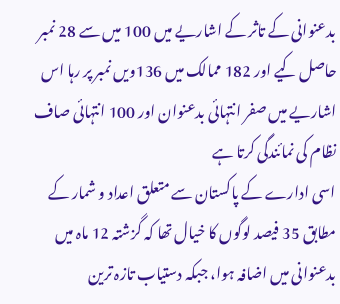بدعنوانی کے تاثر کے اشاریے میں 100 میں سے 28 نمبر حاصل کیے اور 182 ممالک میں 136ویں نمبر پر رہا اس اشاریے میں صفر انتہائی بدعنوان اور 100 انتہائی صاف نظام کی نمائندگی کرتا ہے
اسی ادارے کے پاکستان سے متعلق اعداد و شمار کے مطابق 35 فیصد لوگوں کا خیال تھا کہ گزشتہ 12 ماہ میں بدعنوانی میں اضافہ ہوا، جبکہ دستیاب تازہ ترین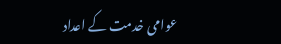عوامی خدمت کے اعداد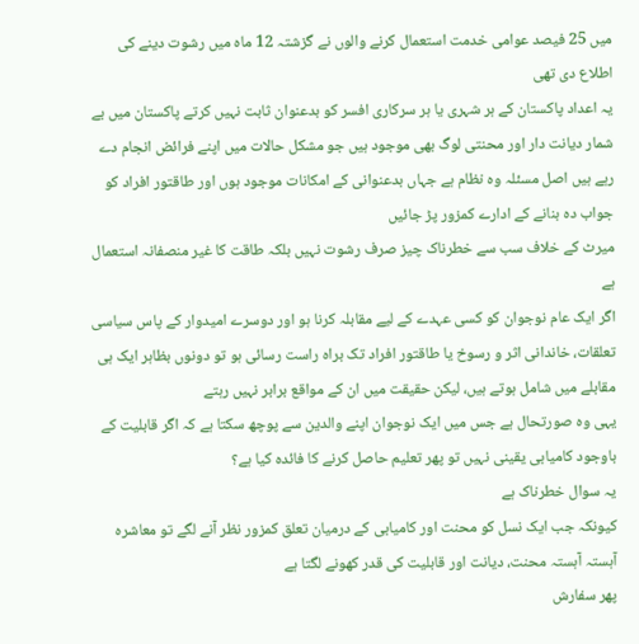میں 25 فیصد عوامی خدمت استعمال کرنے والوں نے گزشتہ 12 ماہ میں رشوت دینے کی اطلاع دی تھی
یہ اعداد پاکستان کے ہر شہری یا ہر سرکاری افسر کو بدعنوان ثابت نہیں کرتے پاکستان میں بے شمار دیانت دار اور محنتی لوگ بھی موجود ہیں جو مشکل حالات میں اپنے فرائض انجام دے رہے ہیں اصل مسئلہ وہ نظام ہے جہاں بدعنوانی کے امکانات موجود ہوں اور طاقتور افراد کو جواب دہ بنانے کے ادارے کمزور پڑ جائیں
میرٹ کے خلاف سب سے خطرناک چیز صرف رشوت نہیں بلکہ طاقت کا غیر منصفانہ استعمال ہے
اگر ایک عام نوجوان کو کسی عہدے کے لیے مقابلہ کرنا ہو اور دوسرے امیدوار کے پاس سیاسی تعلقات، خاندانی اثر و رسوخ یا طاقتور افراد تک براہ راست رسائی ہو تو دونوں بظاہر ایک ہی مقابلے میں شامل ہوتے ہیں، لیکن حقیقت میں ان کے مواقع برابر نہیں رہتے
یہی وہ صورتحال ہے جس میں ایک نوجوان اپنے والدین سے پوچھ سکتا ہے کہ اگر قابلیت کے باوجود کامیابی یقینی نہیں تو پھر تعلیم حاصل کرنے کا فائدہ کیا ہے؟
یہ سوال خطرناک ہے
کیونکہ جب ایک نسل کو محنت اور کامیابی کے درمیان تعلق کمزور نظر آنے لگے تو معاشرہ آہستہ آہستہ محنت، دیانت اور قابلیت کی قدر کھونے لگتا ہے
پھر سفارش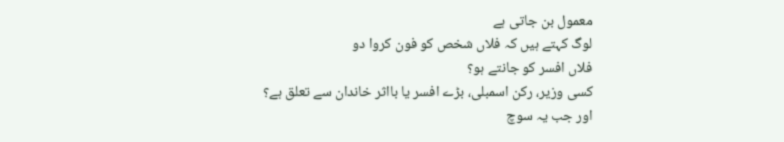معمول بن جاتی ہے
لوگ کہتے ہیں کہ فلاں شخص کو فون کروا دو
فلاں افسر کو جانتے ہو؟
کسی وزیر، رکن اسمبلی، بڑے افسر یا بااثر خاندان سے تعلق ہے؟
اور جب یہ سوچ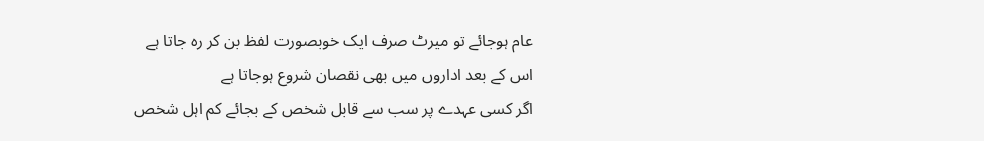عام ہوجائے تو میرٹ صرف ایک خوبصورت لفظ بن کر رہ جاتا ہے
اس کے بعد اداروں میں بھی نقصان شروع ہوجاتا ہے
اگر کسی عہدے پر سب سے قابل شخص کے بجائے کم اہل شخص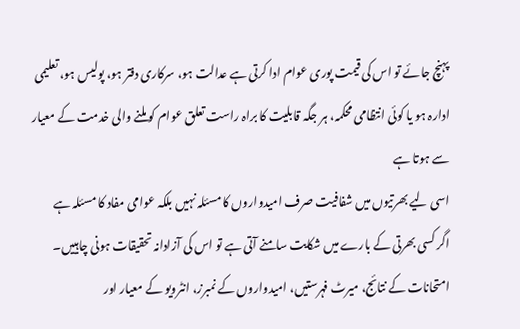پہنچ جائے تو اس کی قیمت پوری عوام ادا کرتی ہے عدالت ہو، سرکاری دفتر ہو، پولیس ہو، تعلیمی ادارہ ہو یا کوئی انتظامی محکمہ، ہر جگہ قابلیت کا براہ راست تعلق عوام کو ملنے والی خدمت کے معیار سے ہوتا ہے
اسی لیے بھرتیوں میں شفافیت صرف امیدواروں کا مسئلہ نہیں بلکہ عوامی مفاد کا مسئلہ ہے
اگر کسی بھرتی کے بارے میں شکایت سامنے آتی ہے تو اس کی آزادانہ تحقیقات ہونی چاہییں۔ امتحانات کے نتائج، میرٹ فہرستیں، امیدواروں کے نمبرز، انٹرویو کے معیار اور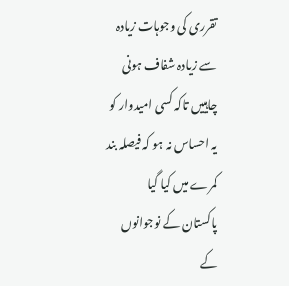تقرری کی وجوہات زیادہ سے زیادہ شفاف ہونی چاہییں تاکہ کسی امیدوار کو یہ احساس نہ ہو کہ فیصلہ بند کمرے میں کیا گیا
پاکستان کے نوجوانوں کے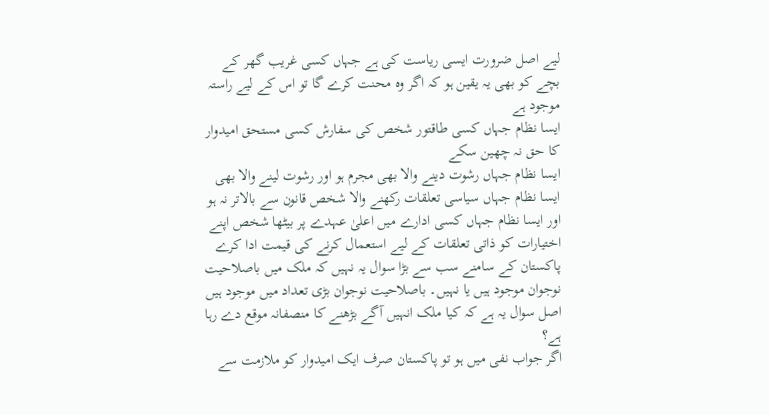لیے اصل ضرورت ایسی ریاست کی ہے جہاں کسی غریب گھر کے بچے کو بھی یہ یقین ہو کہ اگر وہ محنت کرے گا تو اس کے لیے راستہ موجود ہے
ایسا نظام جہاں کسی طاقتور شخص کی سفارش کسی مستحق امیدوار کا حق نہ چھین سکے
ایسا نظام جہاں رشوت دینے والا بھی مجرم ہو اور رشوت لینے والا بھی
ایسا نظام جہاں سیاسی تعلقات رکھنے والا شخص قانون سے بالاتر نہ ہو
اور ایسا نظام جہاں کسی ادارے میں اعلیٰ عہدے پر بیٹھا شخص اپنے اختیارات کو ذاتی تعلقات کے لیے استعمال کرنے کی قیمت ادا کرے
پاکستان کے سامنے سب سے بڑا سوال یہ نہیں کہ ملک میں باصلاحیت نوجوان موجود ہیں یا نہیں۔ باصلاحیت نوجوان بڑی تعداد میں موجود ہیں
اصل سوال یہ ہے کہ کیا ملک انہیں آگے بڑھنے کا منصفانہ موقع دے رہا ہے؟
اگر جواب نفی میں ہو تو پاکستان صرف ایک امیدوار کو ملازمت سے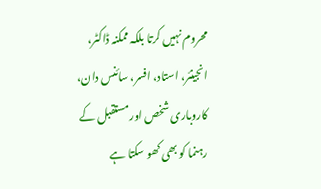محروم نہیں کرتا بلکہ ممکنہ ڈاکٹر، انجینئر، استاد، افسر، سائنس دان، کاروباری شخص اور مستقبل کے رہنما کو بھی کھو سکتا ہے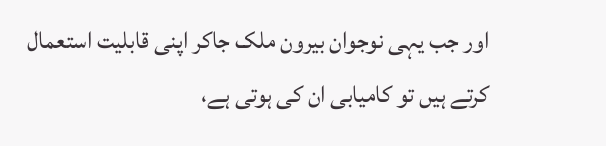اور جب یہی نوجوان بیرون ملک جاکر اپنی قابلیت استعمال کرتے ہیں تو کامیابی ان کی ہوتی ہے،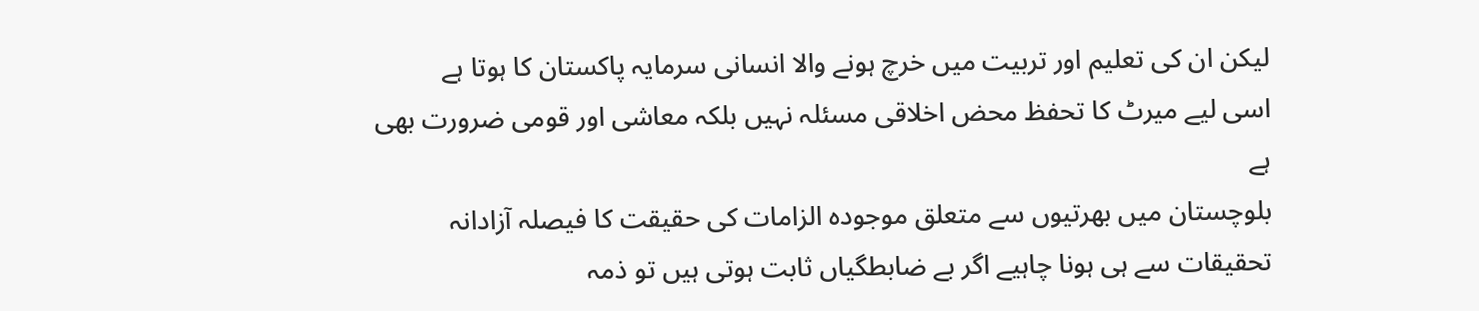لیکن ان کی تعلیم اور تربیت میں خرچ ہونے والا انسانی سرمایہ پاکستان کا ہوتا ہے
اسی لیے میرٹ کا تحفظ محض اخلاقی مسئلہ نہیں بلکہ معاشی اور قومی ضرورت بھی ہے
بلوچستان میں بھرتیوں سے متعلق موجودہ الزامات کی حقیقت کا فیصلہ آزادانہ تحقیقات سے ہی ہونا چاہیے اگر بے ضابطگیاں ثابت ہوتی ہیں تو ذمہ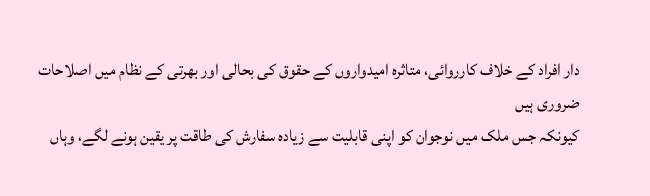دار افراد کے خلاف کارروائی، متاثرہ امیدواروں کے حقوق کی بحالی اور بھرتی کے نظام میں اصلاحات ضروری ہیں
کیونکہ جس ملک میں نوجوان کو اپنی قابلیت سے زیادہ سفارش کی طاقت پر یقین ہونے لگے، وہاں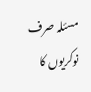مسئلہ صرف نوکریوں کا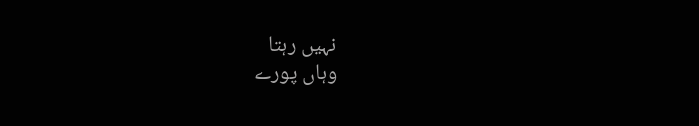نہیں رہتا
وہاں پورے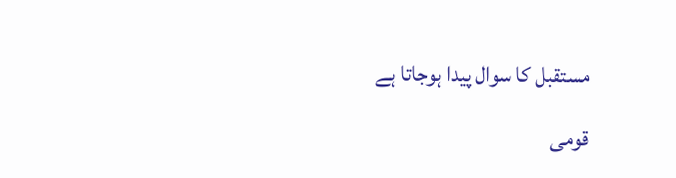مستقبل کا سوال پیدا ہوجاتا ہے

قومی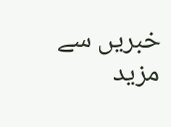خبریں سے مزید